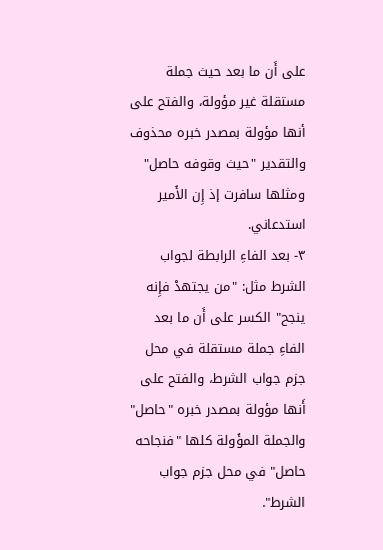على أَن ما بعد حيث جملة مستقلة غير مؤولة، والفتح على أنها مؤولة بمصدر خبره محذوف والتقدير "حيث وقوفه حاصل" ومثلها سافرت إذ إِن الأَمير استدعاني.
٣- بعد الفاءِ الرابطة لجواب الشرط مثل: "من يجتهدْ فإِنه ينجح" الكسر على أَن ما بعد الفاءِ جملة مستقلة في محل جزم جواب الشرط، والفتح على أَنها مؤولة بمصدر خبره "حاصل" والجملة المؤَولة كلها "فنجاحه حاصل" في محل جزم جواب الشرط".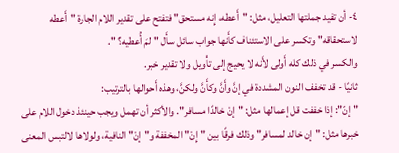٤- أن تفيد جملتها التعليل، مثل: "أَعطه، إِنه مستحق" فتفتح على تقدير اللام الجارة "أَعطه لاستحقاقه" وتكسر على الاستئناف كأَنها جواب سائل سأَل "لمَ أُعطيه؟ ".
والكسر في ذلك كله أَولى لأَنه لا يحيج إلى تأْويل ولا تقدير خبر.
ثانيًا - قد تخفف النون المشددة في إنَّ وأَنَّ وكأَنَّ ولكنَّ، وهذه أَحوالها بالترتيب:
"إنّ": إذا خففت قل إعمالها مثل: "إنْ خالدًا مسافر". والأكثر أن تهمل ويجب حينئذ دخول اللام على خبرها مثل: "إن خالد لمسافر" وذلك فرقًا بين "إِنْ" المخففة و"إنْ" النافية، ولولاها لالتبس المعنى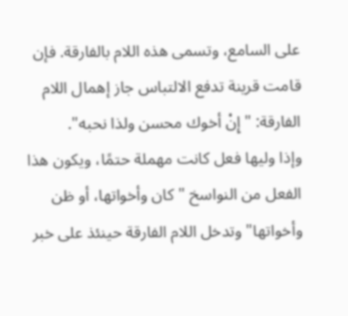على السامع، وتسمى هذه اللام بالفارقة. فإن قامت قرينة تدفع الالتباس جاز إهمال اللام الفارقة: "إِنْ أخوك محسن ولذا نحبه".
وإذا وليها فعل كانت مهملة حتمًا، ويكون هذا الفعل من النواسخ "كان وأخواتها، أو ظن وأخواتها" وتدخل اللام الفارقة حينئذ على خبر